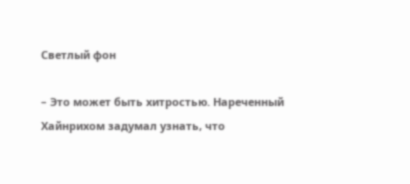Светлый фон

– Это может быть хитростью. Нареченный Хайнрихом задумал узнать, что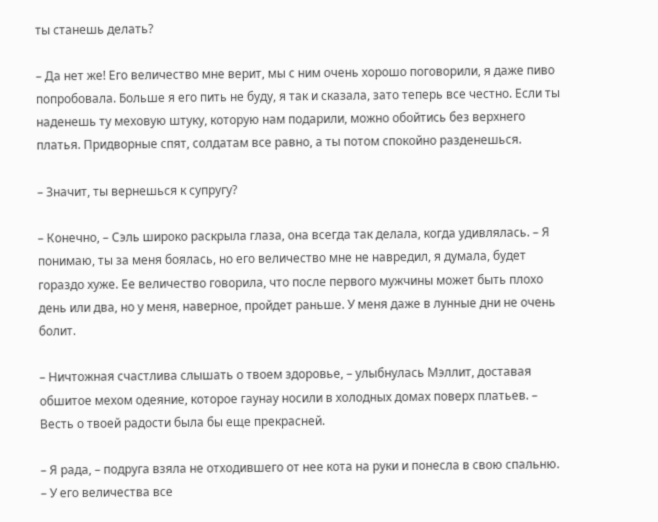ты станешь делать?

– Да нет же! Его величество мне верит, мы с ним очень хорошо поговорили, я даже пиво попробовала. Больше я его пить не буду, я так и сказала, зато теперь все честно. Если ты наденешь ту меховую штуку, которую нам подарили, можно обойтись без верхнего платья. Придворные спят, солдатам все равно, а ты потом спокойно разденешься.

– Значит, ты вернешься к супругу?

– Конечно, – Сэль широко раскрыла глаза, она всегда так делала, когда удивлялась. – Я понимаю, ты за меня боялась, но его величество мне не навредил, я думала, будет гораздо хуже. Ее величество говорила, что после первого мужчины может быть плохо день или два, но у меня, наверное, пройдет раньше. У меня даже в лунные дни не очень болит.

– Ничтожная счастлива слышать о твоем здоровье, – улыбнулась Мэллит, доставая обшитое мехом одеяние, которое гаунау носили в холодных домах поверх платьев. – Весть о твоей радости была бы еще прекрасней.

– Я рада, – подруга взяла не отходившего от нее кота на руки и понесла в свою спальню. – У его величества все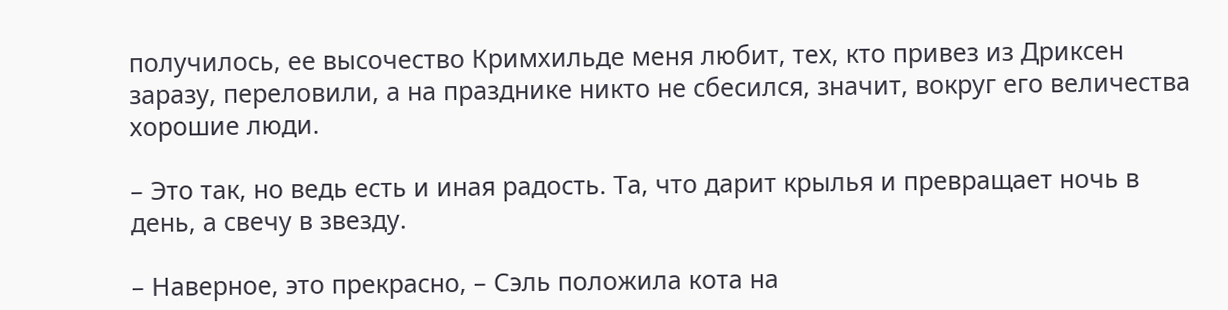получилось, ее высочество Кримхильде меня любит, тех, кто привез из Дриксен заразу, переловили, а на празднике никто не сбесился, значит, вокруг его величества хорошие люди.

– Это так, но ведь есть и иная радость. Та, что дарит крылья и превращает ночь в день, а свечу в звезду.

– Наверное, это прекрасно, – Сэль положила кота на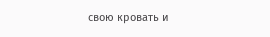свою кровать и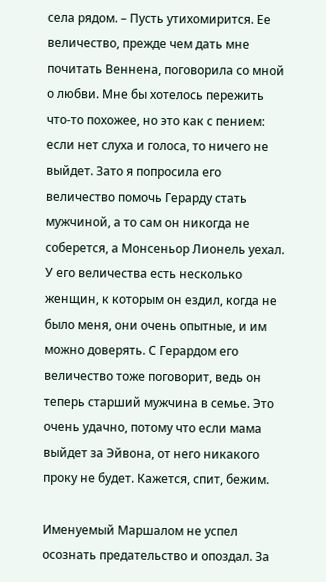села рядом. – Пусть утихомирится. Ее величество, прежде чем дать мне почитать Веннена, поговорила со мной о любви. Мне бы хотелось пережить что-то похожее, но это как с пением: если нет слуха и голоса, то ничего не выйдет. Зато я попросила его величество помочь Герарду стать мужчиной, а то сам он никогда не соберется, а Монсеньор Лионель уехал. У его величества есть несколько женщин, к которым он ездил, когда не было меня, они очень опытные, и им можно доверять. С Герардом его величество тоже поговорит, ведь он теперь старший мужчина в семье. Это очень удачно, потому что если мама выйдет за Эйвона, от него никакого проку не будет. Кажется, спит, бежим.

Именуемый Маршалом не успел осознать предательство и опоздал. За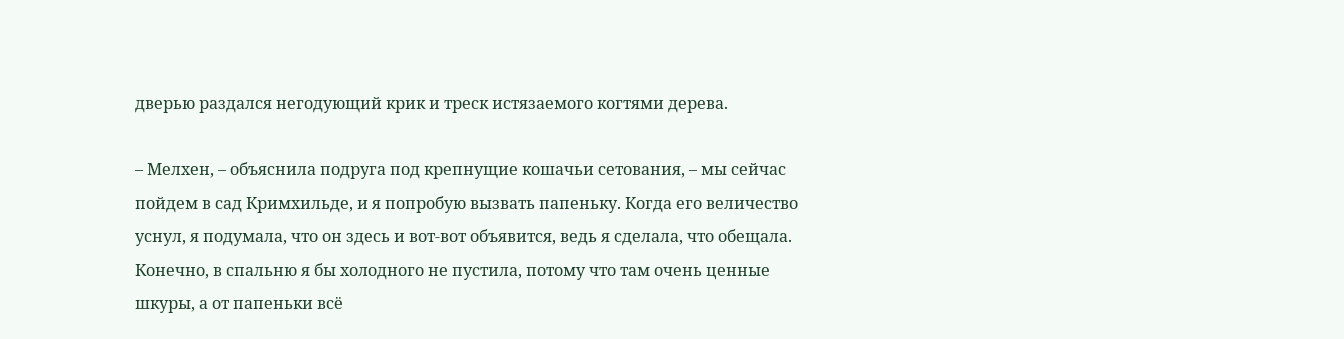дверью раздался негодующий крик и треск истязаемого когтями дерева.

– Мелхен, – объяснила подруга под крепнущие кошачьи сетования, – мы сейчас пойдем в сад Кримхильде, и я попробую вызвать папеньку. Когда его величество уснул, я подумала, что он здесь и вот-вот объявится, ведь я сделала, что обещала. Конечно, в спальню я бы холодного не пустила, потому что там очень ценные шкуры, а от папеньки всё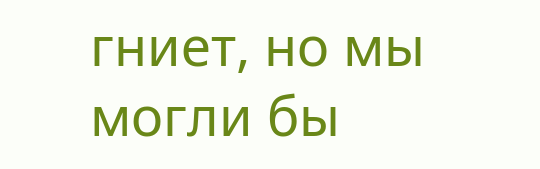гниет, но мы могли бы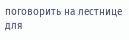поговорить на лестнице для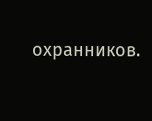охранников.